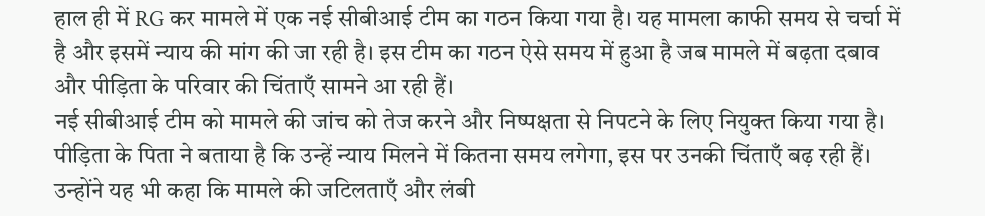हाल ही में RG कर मामले में एक नई सीबीआई टीम का गठन किया गया है। यह मामला काफी समय से चर्चा में है और इसमें न्याय की मांग की जा रही है। इस टीम का गठन ऐसे समय में हुआ है जब मामले में बढ़ता दबाव और पीड़िता के परिवार की चिंताएँ सामने आ रही हैं।
नई सीबीआई टीम को मामले की जांच को तेज करने और निष्पक्षता से निपटने के लिए नियुक्त किया गया है। पीड़िता के पिता ने बताया है कि उन्हें न्याय मिलने में कितना समय लगेगा, इस पर उनकी चिंताएँ बढ़ रही हैं। उन्होंने यह भी कहा कि मामले की जटिलताएँ और लंबी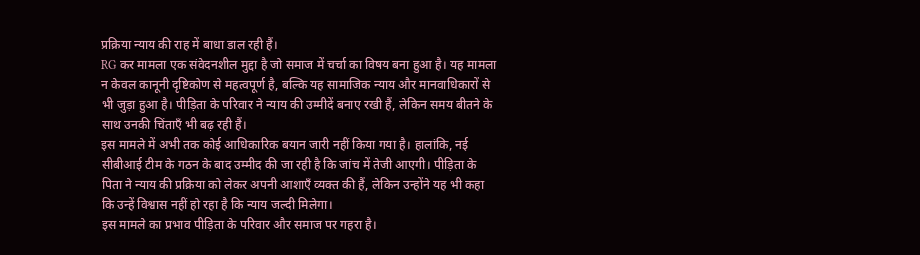प्रक्रिया न्याय की राह में बाधा डाल रही हैं।
RG कर मामला एक संवेदनशील मुद्दा है जो समाज में चर्चा का विषय बना हुआ है। यह मामला न केवल कानूनी दृष्टिकोण से महत्वपूर्ण है, बल्कि यह सामाजिक न्याय और मानवाधिकारों से भी जुड़ा हुआ है। पीड़िता के परिवार ने न्याय की उम्मीदें बनाए रखी हैं, लेकिन समय बीतने के साथ उनकी चिंताएँ भी बढ़ रही हैं।
इस मामले में अभी तक कोई आधिकारिक बयान जारी नहीं किया गया है। हालांकि, नई सीबीआई टीम के गठन के बाद उम्मीद की जा रही है कि जांच में तेजी आएगी। पीड़िता के पिता ने न्याय की प्रक्रिया को लेकर अपनी आशाएँ व्यक्त की हैं, लेकिन उन्होंने यह भी कहा कि उन्हें विश्वास नहीं हो रहा है कि न्याय जल्दी मिलेगा।
इस मामले का प्रभाव पीड़िता के परिवार और समाज पर गहरा है।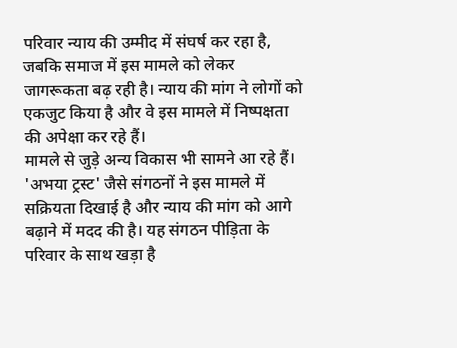परिवार न्याय की उम्मीद में संघर्ष कर रहा है, जबकि समाज में इस मामले को लेकर जागरूकता बढ़ रही है। न्याय की मांग ने लोगों को एकजुट किया है और वे इस मामले में निष्पक्षता की अपेक्षा कर रहे हैं।
मामले से जुड़े अन्य विकास भी सामने आ रहे हैं। 'अभया ट्रस्ट' जैसे संगठनों ने इस मामले में सक्रियता दिखाई है और न्याय की मांग को आगे बढ़ाने में मदद की है। यह संगठन पीड़िता के परिवार के साथ खड़ा है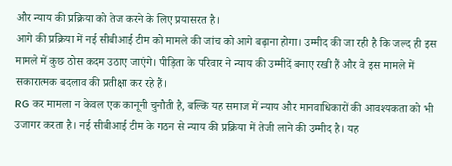और न्याय की प्रक्रिया को तेज करने के लिए प्रयासरत है।
आगे की प्रक्रिया में नई सीबीआई टीम को मामले की जांच को आगे बढ़ाना होगा। उम्मीद की जा रही है कि जल्द ही इस मामले में कुछ ठोस कदम उठाए जाएंगे। पीड़िता के परिवार ने न्याय की उम्मीदें बनाए रखी हैं और वे इस मामले में सकारात्मक बदलाव की प्रतीक्षा कर रहे हैं।
RG कर मामला न केवल एक कानूनी चुनौती है, बल्कि यह समाज में न्याय और मानवाधिकारों की आवश्यकता को भी उजागर करता है। नई सीबीआई टीम के गठन से न्याय की प्रक्रिया में तेजी लाने की उम्मीद है। यह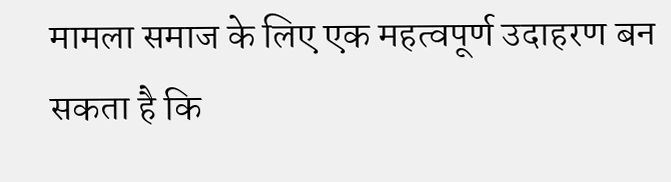मामला समाज के लिए एक महत्वपूर्ण उदाहरण बन सकता है कि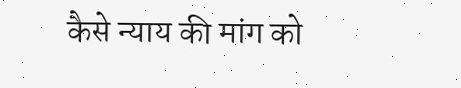कैसे न्याय की मांग को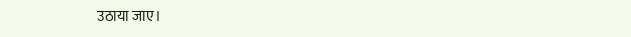उठाया जाए।